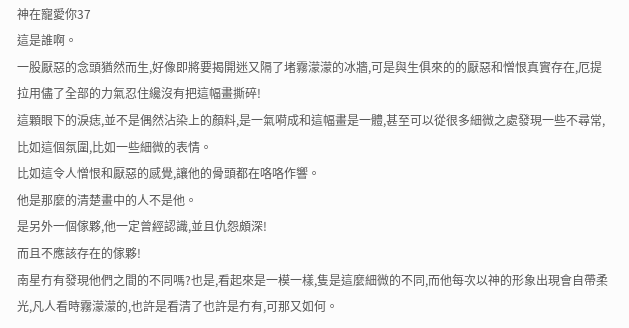神在寵愛你37
這是誰啊。
一股厭惡的念頭猶然而生,好像即將要揭開迷又隔了堵霧濛濛的冰牆,可是與生俱來的的厭惡和憎恨真實存在,厄提拉用儘了全部的力氣忍住纔沒有把這幅畫撕碎!
這顆眼下的淚痣,並不是偶然沾染上的顏料,是一氣嗬成和這幅畫是一體,甚至可以從很多細微之處發現一些不尋常,比如這個氛圍,比如一些細微的表情。
比如這令人憎恨和厭惡的感覺,讓他的骨頭都在咯咯作響。
他是那麼的清楚畫中的人不是他。
是另外一個傢夥,他一定曾經認識,並且仇怨頗深!
而且不應該存在的傢夥!
南星冇有發現他們之間的不同嗎?也是,看起來是一模一樣,隻是這麼細微的不同,而他每次以神的形象出現會自帶柔光,凡人看時霧濛濛的,也許是看清了也許是冇有,可那又如何。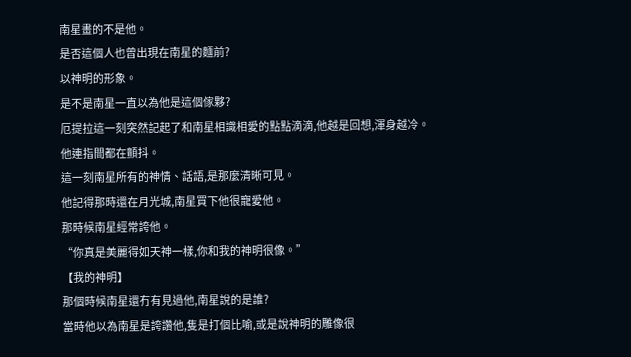南星畫的不是他。
是否這個人也曾出現在南星的麵前?
以神明的形象。
是不是南星一直以為他是這個傢夥?
厄提拉這一刻突然記起了和南星相識相愛的點點滴滴,他越是回想,渾身越冷。
他連指間都在顫抖。
這一刻南星所有的神情、話語,是那麼清晰可見。
他記得那時還在月光城,南星買下他很寵愛他。
那時候南星經常誇他。
“你真是美麗得如天神一樣,你和我的神明很像。”
【我的神明】
那個時候南星還冇有見過他,南星說的是誰?
當時他以為南星是誇讚他,隻是打個比喻,或是說神明的雕像很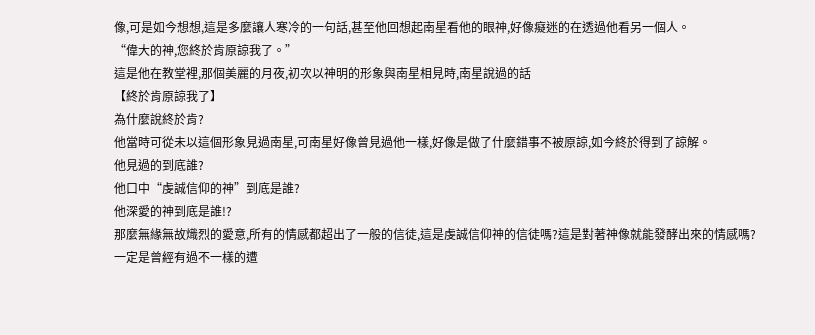像,可是如今想想,這是多麼讓人寒冷的一句話,甚至他回想起南星看他的眼神,好像癡迷的在透過他看另一個人。
“偉大的神,您終於肯原諒我了。”
這是他在教堂裡,那個美麗的月夜,初次以神明的形象與南星相見時,南星說過的話
【終於肯原諒我了】
為什麼說終於肯?
他當時可從未以這個形象見過南星,可南星好像曾見過他一樣,好像是做了什麼錯事不被原諒,如今終於得到了諒解。
他見過的到底誰?
他口中“虔誠信仰的神”到底是誰?
他深愛的神到底是誰!?
那麼無緣無故熾烈的愛意,所有的情感都超出了一般的信徒,這是虔誠信仰神的信徒嗎?這是對著神像就能發酵出來的情感嗎?
一定是曾經有過不一樣的遭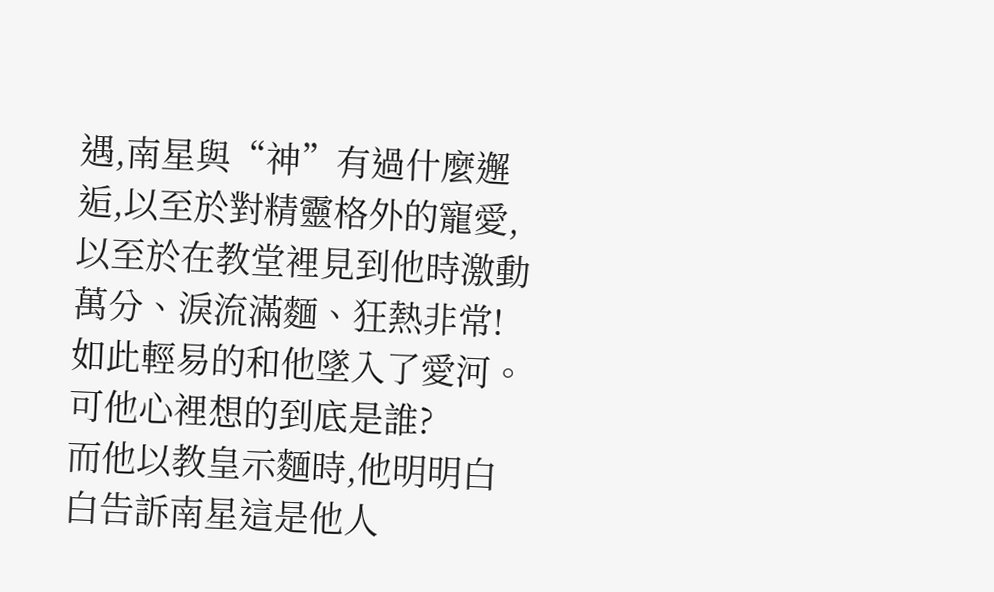遇,南星與“神”有過什麼邂逅,以至於對精靈格外的寵愛,以至於在教堂裡見到他時激動萬分、淚流滿麵、狂熱非常!
如此輕易的和他墜入了愛河。
可他心裡想的到底是誰?
而他以教皇示麵時,他明明白白告訴南星這是他人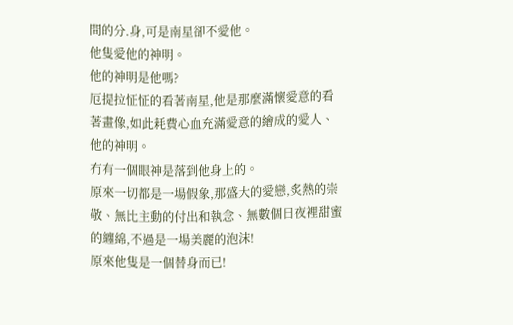間的分.身,可是南星卻不愛他。
他隻愛他的神明。
他的神明是他嗎?
厄提拉怔怔的看著南星,他是那麼滿懷愛意的看著畫像,如此耗費心血充滿愛意的繪成的愛人、他的神明。
冇有一個眼神是落到他身上的。
原來一切都是一場假象,那盛大的愛戀,炙熱的崇敬、無比主動的付出和執念、無數個日夜裡甜蜜的纏綿,不過是一場美麗的泡沫!
原來他隻是一個替身而已!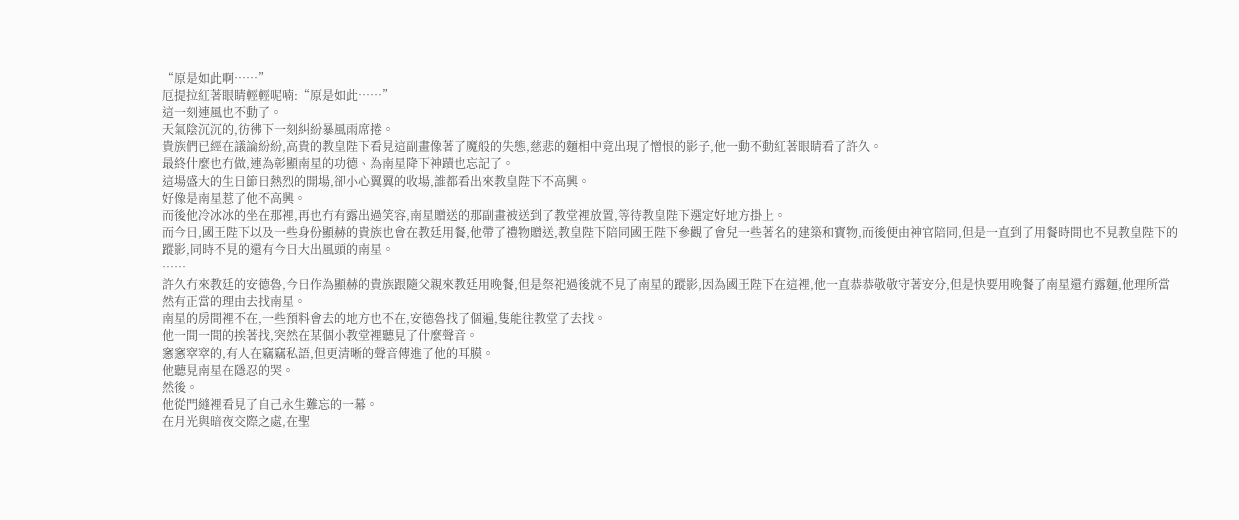“原是如此啊……”
厄提拉紅著眼睛輕輕呢喃:“原是如此……”
這一刻連風也不動了。
天氣陰沉沉的,彷彿下一刻糾紛暴風雨席捲。
貴族們已經在議論紛紛,高貴的教皇陛下看見這副畫像著了魔般的失態,慈悲的麵相中竟出現了憎恨的影子,他一動不動紅著眼睛看了許久。
最終什麼也冇做,連為彰顯南星的功德、為南星降下神蹟也忘記了。
這場盛大的生日節日熱烈的開場,卻小心翼翼的收場,誰都看出來教皇陛下不高興。
好像是南星惹了他不高興。
而後他冷冰冰的坐在那裡,再也冇有露出過笑容,南星贈送的那副畫被送到了教堂裡放置,等待教皇陛下選定好地方掛上。
而今日,國王陛下以及一些身份顯赫的貴族也會在教廷用餐,他帶了禮物贈送,教皇陛下陪同國王陛下參觀了會兒一些著名的建築和寶物,而後便由神官陪同,但是一直到了用餐時間也不見教皇陛下的蹤影,同時不見的還有今日大出風頭的南星。
……
許久冇來教廷的安德魯,今日作為顯赫的貴族跟隨父親來教廷用晚餐,但是祭祀過後就不見了南星的蹤影,因為國王陛下在這裡,他一直恭恭敬敬守著安分,但是快要用晚餐了南星還冇露麵,他理所當然有正當的理由去找南星。
南星的房間裡不在,一些預料會去的地方也不在,安德魯找了個遍,隻能往教堂了去找。
他一間一間的挨著找,突然在某個小教堂裡聽見了什麼聲音。
窸窸窣窣的,有人在竊竊私語,但更清晰的聲音傳進了他的耳膜。
他聽見南星在隱忍的哭。
然後。
他從門縫裡看見了自己永生難忘的一幕。
在月光與暗夜交際之處,在聖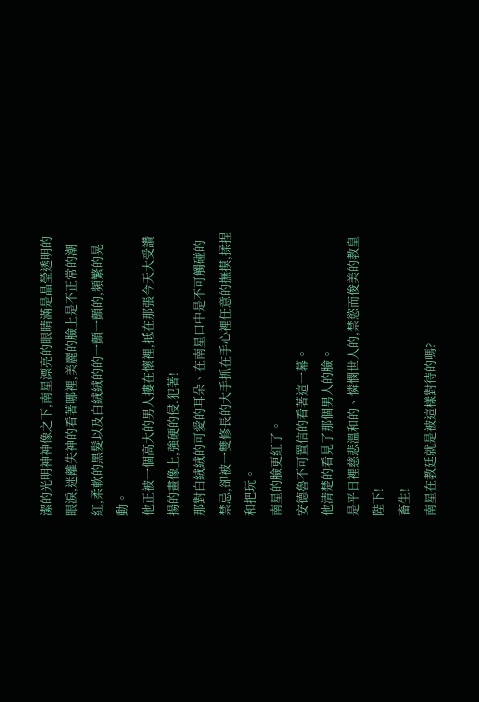潔的光明神神像之下,南星漂亮的眼睛滿是晶瑩透明的眼淚,迷離失神的看著哪裡,美麗的臉上是不正常的潮紅,柔軟的黑髮以及白絨絨的的一顫一顫的,頻繁的晃動。
他正被一個高大的男人摟在懷裡,抵在那張今天大受讚揚的畫像上,強硬的侵.犯著!
那對白絨絨的可愛的耳朵、在南星口中是不可觸碰的禁忌,卻被一雙修長的大手抓在手心裡任意的撫摸,揉捏和把玩。
南星的臉更紅了。
安德魯不可置信的看著這一幕。
他清楚的看見了那個男人的臉。
是平日裡慈悲溫和的、憐憫世人的,禁慾而俊美的教皇陛下!
畜生!
南星在教廷就是被這樣對待的嗎?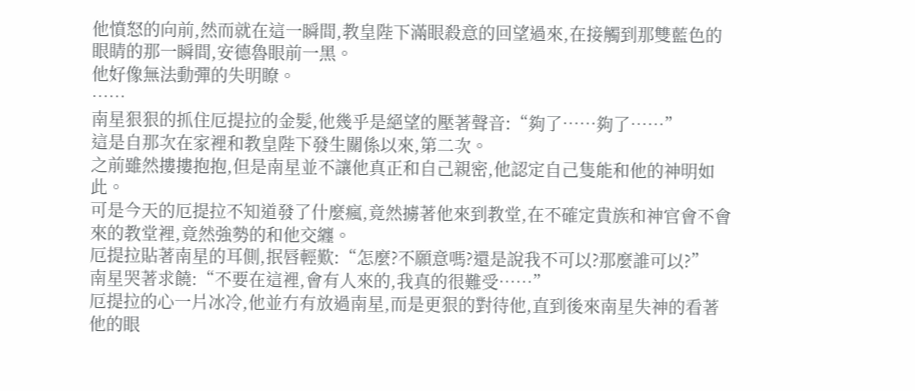他憤怒的向前,然而就在這一瞬間,教皇陛下滿眼殺意的回望過來,在接觸到那雙藍色的眼睛的那一瞬間,安德魯眼前一黑。
他好像無法動彈的失明瞭。
……
南星狠狠的抓住厄提拉的金髮,他幾乎是絕望的壓著聲音:“夠了……夠了……”
這是自那次在家裡和教皇陛下發生關係以來,第二次。
之前雖然摟摟抱抱,但是南星並不讓他真正和自己親密,他認定自己隻能和他的神明如此。
可是今天的厄提拉不知道發了什麼瘋,竟然擄著他來到教堂,在不確定貴族和神官會不會來的教堂裡,竟然強勢的和他交纏。
厄提拉貼著南星的耳側,抿唇輕歎:“怎麼?不願意嗎?還是說我不可以?那麼誰可以?”
南星哭著求饒:“不要在這裡,會有人來的,我真的很難受……”
厄提拉的心一片冰冷,他並冇有放過南星,而是更狠的對待他,直到後來南星失神的看著他的眼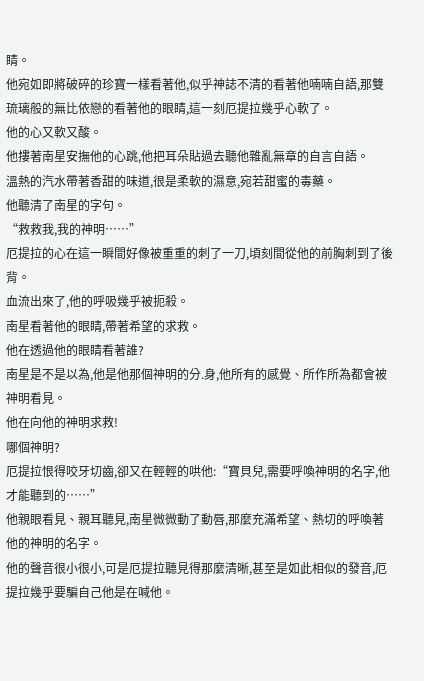睛。
他宛如即將破碎的珍寶一樣看著他,似乎神誌不清的看著他喃喃自語,那雙琉璃般的無比依戀的看著他的眼睛,這一刻厄提拉幾乎心軟了。
他的心又軟又酸。
他摟著南星安撫他的心跳,他把耳朵貼過去聽他雜亂無章的自言自語。
溫熱的汽水帶著香甜的味道,很是柔軟的濕意,宛若甜蜜的毒藥。
他聽清了南星的字句。
“救救我,我的神明……”
厄提拉的心在這一瞬間好像被重重的刺了一刀,頃刻間從他的前胸刺到了後背。
血流出來了,他的呼吸幾乎被扼殺。
南星看著他的眼睛,帶著希望的求救。
他在透過他的眼睛看著誰?
南星是不是以為,他是他那個神明的分.身,他所有的感覺、所作所為都會被神明看見。
他在向他的神明求救!
哪個神明?
厄提拉恨得咬牙切齒,卻又在輕輕的哄他:“寶貝兒,需要呼喚神明的名字,他才能聽到的……”
他親眼看見、親耳聽見,南星微微動了動唇,那麼充滿希望、熱切的呼喚著他的神明的名字。
他的聲音很小很小,可是厄提拉聽見得那麼清晰,甚至是如此相似的發音,厄提拉幾乎要騙自己他是在喊他。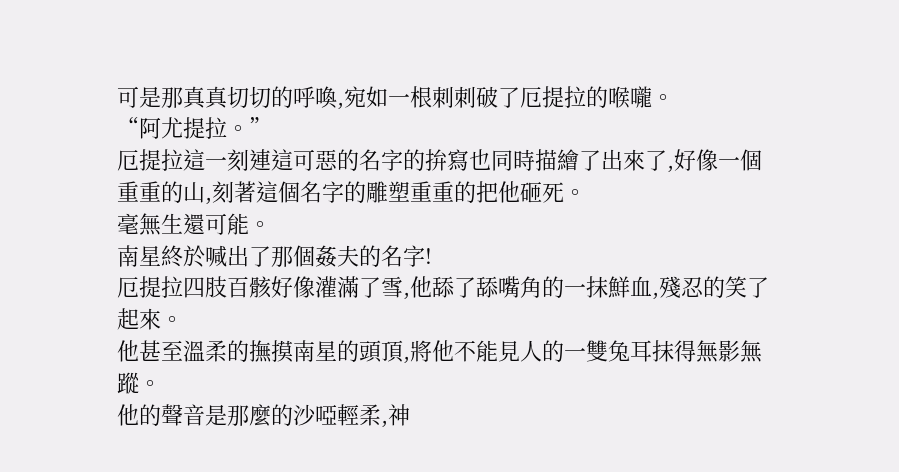可是那真真切切的呼喚,宛如一根刺刺破了厄提拉的喉嚨。
“阿尤提拉。”
厄提拉這一刻連這可惡的名字的拚寫也同時描繪了出來了,好像一個重重的山,刻著這個名字的雕塑重重的把他砸死。
毫無生還可能。
南星終於喊出了那個姦夫的名字!
厄提拉四肢百骸好像灌滿了雪,他舔了舔嘴角的一抹鮮血,殘忍的笑了起來。
他甚至溫柔的撫摸南星的頭頂,將他不能見人的一雙兔耳抹得無影無蹤。
他的聲音是那麼的沙啞輕柔,神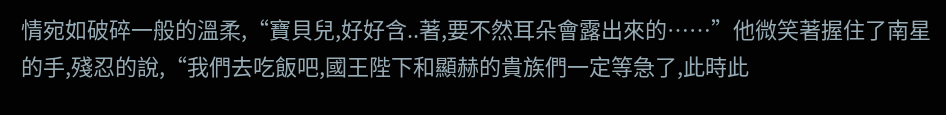情宛如破碎一般的溫柔,“寶貝兒,好好含..著,要不然耳朵會露出來的……”他微笑著握住了南星的手,殘忍的說,“我們去吃飯吧,國王陛下和顯赫的貴族們一定等急了,此時此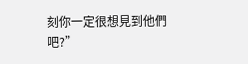刻你一定很想見到他們吧?”